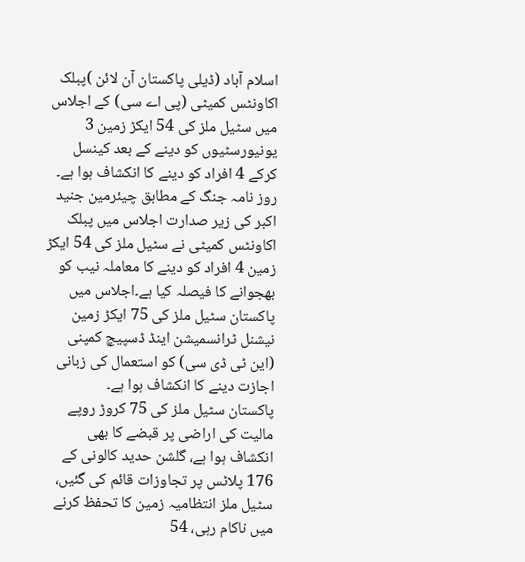اسلام آباد (ڈیلی پاکستان آن لائن )پبلک اکاونٹس کمیٹی (پی اے سی) کے اجلاس میں سٹیل ملز کی 54 ایکڑ زمین 3 یونیورسٹیوں کو دینے کے بعد کینسل کرکے 4 افراد کو دینے کا انکشاف ہوا ہے۔
روز نامہ جنگ کے مطابق چیئرمین جنید اکبر کی زیر صدارت اجلاس میں پبلک اکاونٹس کمیٹی نے سٹیل ملز کی 54 ایکڑ زمین 4 افراد کو دینے کا معاملہ نیب کو بھجوانے کا فیصلہ کیا ہے۔اجلاس میں پاکستان سٹیل ملز کی 75 ایکڑ زمین نیشنل ٹرانسمیشن اینڈ ڈسپیچ کمپنی (این ٹی ڈی سی) کو استعمال کی زبانی اجازت دینے کا انکشاف ہوا ہے۔
پاکستان سٹیل ملز کی 75 کروڑ روپے مالیت کی اراضی پر قبضے کا بھی انکشاف ہوا ہے، گلشن حدید کالونی کے 176 پلاٹس پر تجاوزات قائم کی گئیں، سٹیل ملز انتظامیہ زمین کا تحفظ کرنے میں ناکام رہی، 54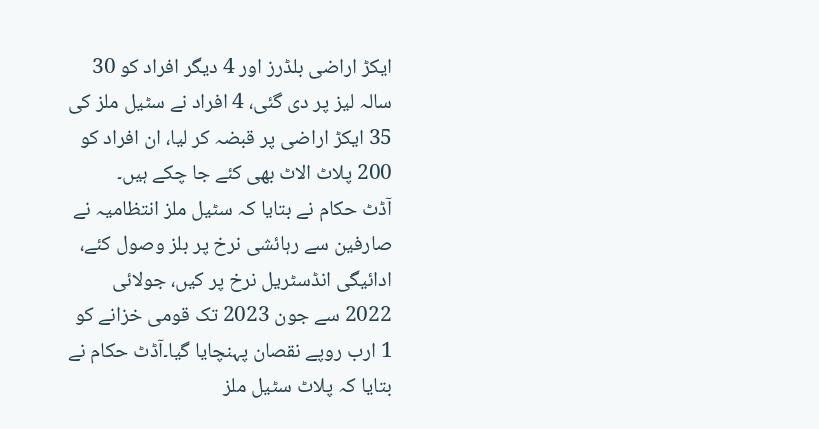ایکڑ اراضی بلڈرز اور 4 دیگر افراد کو 30 سالہ لیز پر دی گئی، 4 افراد نے سٹیل ملز کی 35 ایکڑ اراضی پر قبضہ کر لیا، ان افراد کو 200 پلاٹ الاٹ بھی کئے جا چکے ہیں۔
آڈٹ حکام نے بتایا کہ سٹیل ملز انتظامیہ نے صارفین سے رہائشی نرخ پر بلز وصول کئے، ادائیگی انڈسٹریل نرخ پر کیں، جولائی 2022 سے جون 2023 تک قومی خزانے کو 1 ارب روپے نقصان پہنچایا گیا۔آڈٹ حکام نے بتایا کہ پلاٹ سٹیل ملز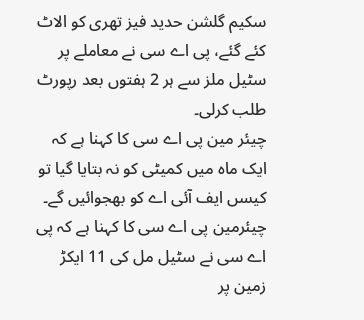سکیم گلشن حدید فیز تھری کو الاٹ کئے گئے، پی اے سی نے معاملے پر سٹیل ملز سے ہر 2 ہفتوں بعد رپورٹ طلب کرلی۔
چیئر مین پی اے سی کا کہنا ہے کہ ایک ماہ میں کمیٹی کو نہ بتایا گیا تو کیسں ایف آئی اے کو بھجوائیں گے۔
چیئرمین پی اے سی کا کہنا ہے کہ پی اے سی نے سٹیل مل کی 11 ایکڑ زمین پر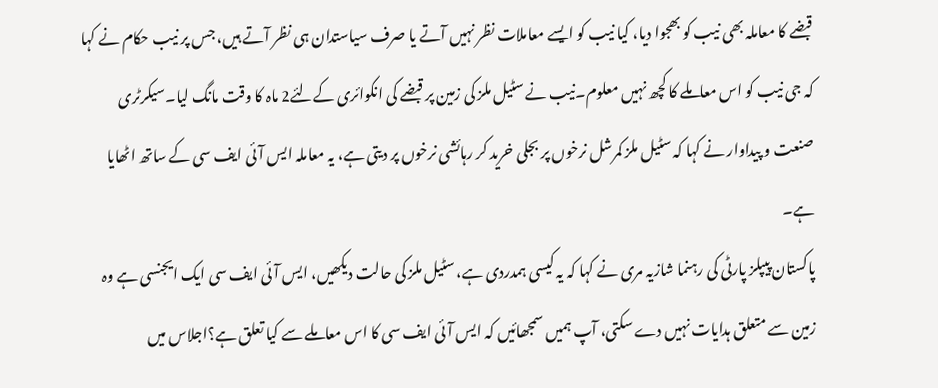قبضے کا معاملہ بھی نیب کو بھجوا دیا، کیا نیب کو ایسے معاملات نظر نہیں آتے یا صرف سیاستدان ہی نظر آتے ہیں، جس پر نیب حکام نے کہا کہ جی نیب کو اس معاملے کا کچھ نہیں معلوم۔نیب نے سٹیل ملز کی زمین پر قبضے کی انکوائری کےلئے2 ماہ کا وقت مانگ لیا۔سیکرٹری صنعت و پیداوار نے کہا کہ سٹیل ملز کمرشل نرخوں پر بجلی خرید کر رہائشی نرخوں پر دیتی ہے، یہ معاملہ ایس آئی ایف سی کے ساتھ اٹھایا ہے۔
پاکستان پیپلز پارٹی کی رہنما شازیہ مری نے کہا کہ یہ کیسی ہمدردی ہے، سٹیل ملز کی حالت دیکھیں، ایس آئی ایف سی ایک ایجنسی ہے وہ زمین سے متعلق ہدایات نہیں دے سکتی، آپ ہمیں سمجھائیں کہ ایس آئی ایف سی کا اس معاملے سے کیا تعلق ہے؟اجلاس میں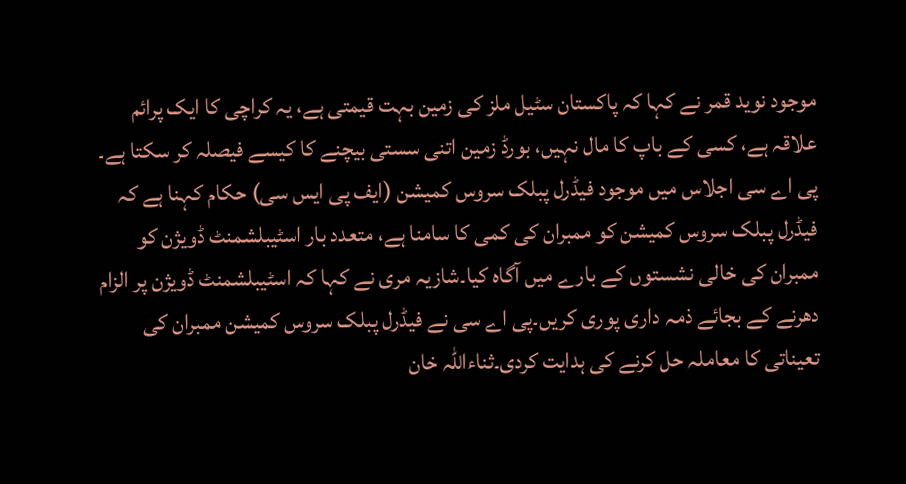موجود نوید قمر نے کہا کہ پاکستان سٹیل ملز کی زمین بہت قیمتی ہے، یہ کراچی کا ایک پرائم علاقہ ہے، کسی کے باپ کا مال نہیں، بورڈ زمین اتنی سستی بیچنے کا کیسے فیصلہ کر سکتا ہے۔
پی اے سی اجلاس میں موجود فیڈرل پبلک سروس کمیشن (ایف پی ایس سی) حکام کہنا ہے کہ فیڈرل پبلک سروس کمیشن کو ممبران کی کمی کا سامنا ہے، متعدد بار اسٹیبلشمنٹ ڈویژن کو ممبران کی خالی نشستوں کے بارے میں آگاہ کیا۔شازیہ مری نے کہا کہ اسٹیبلشمنٹ ڈویژن پر الزام دھرنے کے بجائے ذمہ داری پوری کریں۔پی اے سی نے فیڈرل پبلک سروس کمیشن ممبران کی تعیناتی کا معاملہ حل کرنے کی ہدایت کردی۔ثناءاللہ خان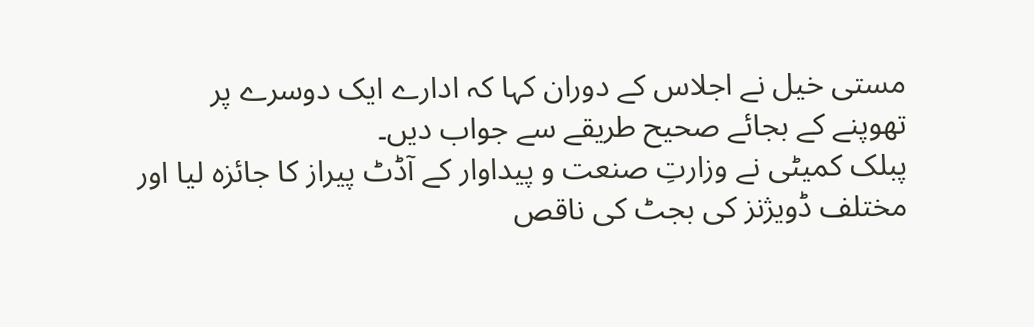مستی خیل نے اجلاس کے دوران کہا کہ ادارے ایک دوسرے پر تھوپنے کے بجائے صحیح طریقے سے جواب دیں۔
پبلک کمیٹی نے وزارتِ صنعت و پیداوار کے آڈٹ پیراز کا جائزہ لیا اور مختلف ڈویژنز کی بجٹ کی ناقص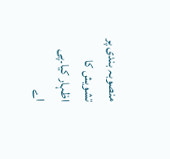منصوبہ بندی پر تشویش کا اظہار کیا۔پی اے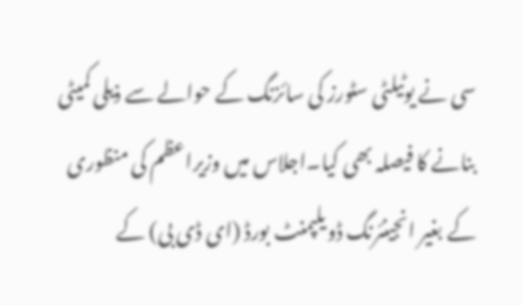سی نے یوٹیلٹی سٹورز کی سائزنگ کے حوالے سے ذیلی کمیٹی بنانے کا فیصلہ بھی کیا۔اجلاس میں وزیراعظم کی منظوری کے بغیر انجینئرنگ ڈویلپمنٹ بورڈ (ای ڈی بی) کے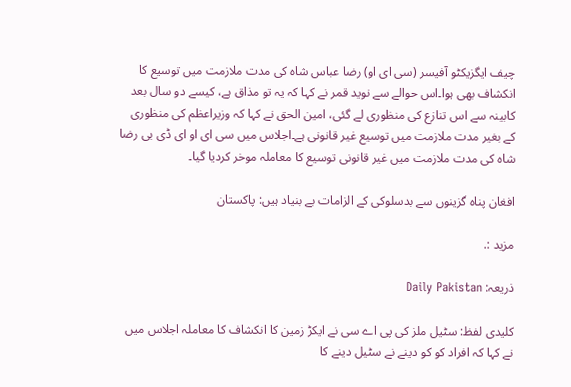چیف ایگزیکٹو آفیسر (سی ای او) رضا عباس شاہ کی مدت ملازمت میں توسیع کا انکشاف بھی ہوا۔اس حوالے سے نوید قمر نے کہا کہ یہ تو مذاق ہے، کیسے دو سال بعد کابینہ سے اس تنازع کی منظوری لے گئی، امین الحق نے کہا کہ وزیراعظم کی منظوری کے بغیر مدت ملازمت میں توسیع غیر قانونی ہے۔اجلاس میں سی ای او ای ڈی بی رضا شاہ کی مدت ملازمت میں غیر قانونی توسیع کا معاملہ موخر کردیا گیا۔

افغان پناہ گزینوں سے بدسلوکی کے الزامات بے بنیاد ہیں: پاکستان

مزید :.

ذریعہ: Daily Pakistan

کلیدی لفظ: سٹیل ملز کی پی اے سی نے ایکڑ زمین کا انکشاف کا معاملہ اجلاس میں نے کہا کہ افراد کو کو دینے نے سٹیل دینے کا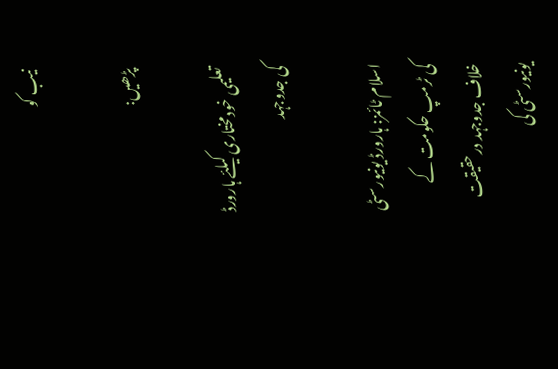نیب کو

پڑھیں:

تعلیمی خودمختاری کیلئے ہارورڈ کی جدوجہد

اسلام ٹائمز: ہارورڈ یونیورسٹی کی ٹرمپ حکومت کے خلاف جدوجہد درحقیقت یونیورسٹی کی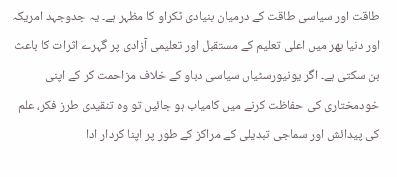طاقت اور سیاسی طاقت کے درمیان بنیادی ٹکراو کا مظہر ہے۔ یہ جدوجہد امریکہ اور دنیا بھر میں اعلی تعلیم کے مستقبل اور تعلیمی آزادی پر گہرے اثرات کا باعث بن سکتی ہے۔ اگر یونیورسٹیاں سیاسی دباو کے خلاف مزاحمت کر کے اپنی خودمختاری کی حفاظت کرنے میں کامیاب ہو جائیں تو وہ تنقیدی طرز فکر، علم کی پیدائش اور سماجی تبدیلی کے مراکز کے طور پر اپنا کردار ادا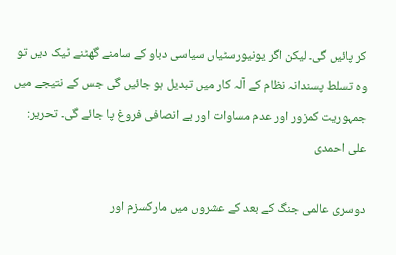کر پائیں گی۔ لیکن اگر یونیورسٹیاں سیاسی دباو کے سامنے گھٹنے ٹیک دیں تو وہ تسلط پسندانہ نظام کے آلہ کار میں تبدیل ہو جائیں گی جس کے نتیجے میں جمہوریت کمزور اور عدم مساوات اور بے انصافی فروغ پا جائے گی۔ تحریر: علی احمدی

دوسری عالمی جنگ کے بعد کے عشروں میں مارکسزم اور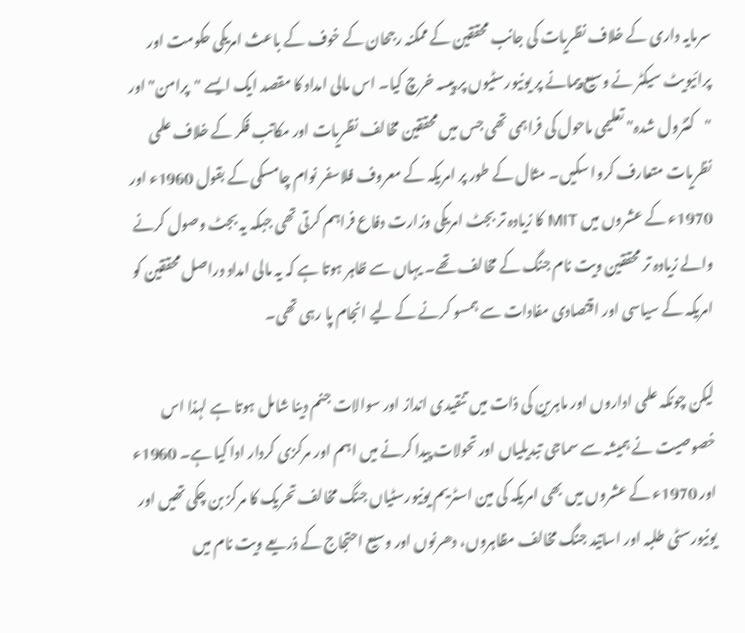سرمایہ داری کے خلاف نظریات کی جانب محققین کے ممکنہ رجحان کے خوف کے باعث امریکی حکومت اور پرائیویٹ سیکٹر نے وسیع پیمانے پر یونیورسٹیوں پر پیسہ خرچ کیا۔ اس مالی امداد کا مقصد ایک ایسے "پرامن" اور "کنٹرول شدہ" تعلیمی ماحول کی فراہمی تھی جس میں محققین مخالف نظریات اور مکاتب فکر کے خلاف علمی نظریات متعارف کروا سکیں۔ مثال کے طور پر امریکہ کے معروف فلاسفر نوام چامسکی کے بقول 1960ء اور 1970ء کے عشروں میں MIT کا زیادہ تر بجٹ امریکی وزارت دفاع فراہم کرتی تھی جبکہ یہ بجٹ وصول کرنے والے زیادہ تر محققین ویت نام جنگ کے مخالف تھے۔ یہاں سے ظاہر ہوتا ہے کہ یہ مالی امداد دراصل محققین کو امریکہ کے سیاسی اور اقتصادی مفادات سے ہمسو کرنے کے لیے انجام پا رہی تھی۔

لیکن چونکہ علمی اداروں اور ماہرین کی ذات میں تنقیدی انداز اور سوالات جنم دینا شامل ہوتا ہے لہذا اس خصوصیت نے ہمیشہ سے سماجی تبدیلیاں اور تحولات پیدا کرنے میں اہم اور مرکزی کردار ادا کیا ہے۔ 1960ء اور 1970ء کے عشروں میں بھی امریکہ کی مین اسٹریم یونیورسٹیاں جنگ مخالف تحریک کا مرکز بن چکی تھیں اور یونیورسٹی طلبہ اور اساتید جنگ مخالف مظاہروں، دھرنوں اور وسیع احتجاج کے ذریعے ویت نام میں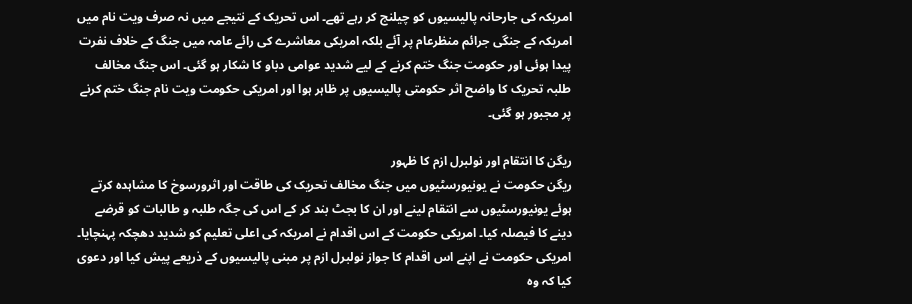امریکہ کی جارحانہ پالیسیوں کو چیلنج کر رہے تھے۔ اس تحریک کے نتیجے میں نہ صرف ویت نام میں امریکہ کے جنگی جرائم منظرعام پر آئے بلکہ امریکی معاشرے کی رائے عامہ میں جنگ کے خلاف نفرت پیدا ہوئی اور حکومت جنگ ختم کرنے کے لیے شدید عوامی دباو کا شکار ہو گئی۔ اس جنگ مخالف طلبہ تحریک کا واضح اثر حکومتی پالیسیوں پر ظاہر ہوا اور امریکی حکومت ویت نام جنگ ختم کرنے پر مجبور ہو گئی۔

ریگن کا انتقام اور نولبرل ازم کا ظہور
ریگن حکومت نے یونیورسٹیوں میں جنگ مخالف تحریک کی طاقت اور اثرورسوخ کا مشاہدہ کرتے ہوئے یونیورسٹیوں سے انتقام لینے اور ان کا بجٹ بند کر کے اس کی جگہ طلبہ و طالبات کو قرضے دینے کا فیصلہ کیا۔ امریکی حکومت کے اس اقدام نے امریکہ کی اعلی تعلیم کو شدید دھچکہ پہنچایا۔ امریکی حکومت نے اپنے اس اقدام کا جواز نولبرل ازم پر مبنی پالیسیوں کے ذریعے پیش کیا اور دعوی کیا کہ وہ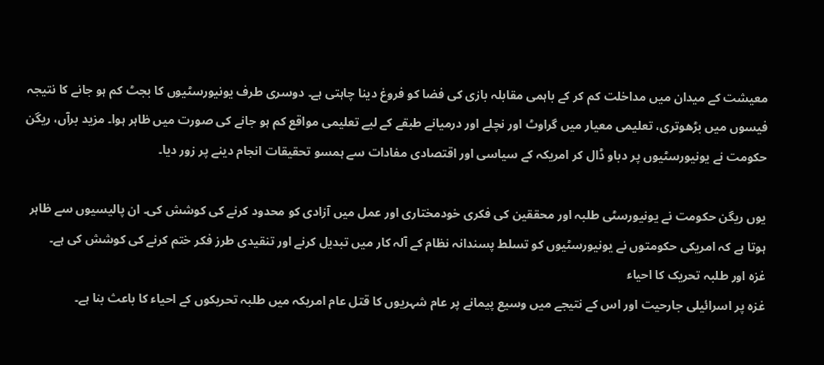معیشت کے میدان میں مداخلت کم کر کے باہمی مقابلہ بازی کی فضا کو فروغ دینا چاہتی ہے۔ دوسری طرف یونیورسٹیوں کا بجٹ کم ہو جانے کا نتیجہ فیسوں میں بڑھوتری، تعلیمی معیار میں گراوٹ اور نچلے اور درمیانے طبقے کے لیے تعلیمی مواقع کم ہو جانے کی صورت میں ظاہر ہوا۔ مزید برآں، ریگن حکومت نے یونیورسٹیوں پر دباو ڈال کر امریکہ کے سیاسی اور اقتصادی مفادات سے ہمسو تحقیقات انجام دینے پر زور دیا۔

یوں ریگن حکومت نے یونیورسٹی طلبہ اور محققین کی فکری خودمختاری اور عمل میں آزادی کو محدود کرنے کی کوشش کی۔ ان پالیسیوں سے ظاہر ہوتا ہے کہ امریکی حکومتوں نے یونیورسٹیوں کو تسلط پسندانہ نظام کے آلہ کار میں تبدیل کرنے اور تنقیدی طرز فکر ختم کرنے کی کوشش کی ہے۔
غزہ اور طلبہ تحریک کا احیاء
غزہ پر اسرائیلی جارحیت اور اس کے نتیجے میں وسیع پیمانے پر عام شہریوں کا قتل عام امریکہ میں طلبہ تحریکوں کے احیاء کا باعث بنا ہے۔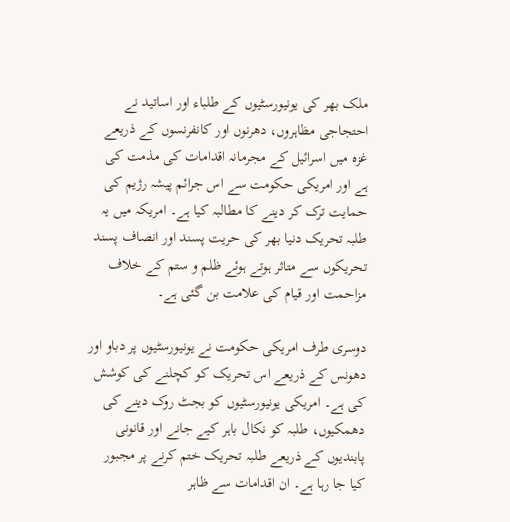ملک بھر کی یونیورسٹیوں کے طلباء اور اساتید نے احتجاجی مظاہروں، دھرنوں اور کانفرنسوں کے ذریعے غزہ میں اسرائیل کے مجرمانہ اقدامات کی مذمت کی ہے اور امریکی حکومت سے اس جرائم پیشہ رژیم کی حمایت ترک کر دینے کا مطالبہ کیا ہے۔ امریکہ میں یہ طلبہ تحریک دنیا بھر کی حریت پسند اور انصاف پسند تحریکوں سے متاثر ہوتے ہوئے ظلم و ستم کے خلاف مزاحمت اور قیام کی علامت بن گئی ہے۔

دوسری طرف امریکی حکومت نے یونیورسٹیوں پر دباو اور دھونس کے ذریعے اس تحریک کو کچلنے کی کوشش کی ہے۔ امریکی یونیورسٹیوں کو بجٹ روک دینے کی دھمکیوں، طلبہ کو نکال باہر کیے جانے اور قانونی پابندیوں کے ذریعے طلبہ تحریک ختم کرنے پر مجبور کیا جا رہا ہے۔ ان اقدامات سے ظاہر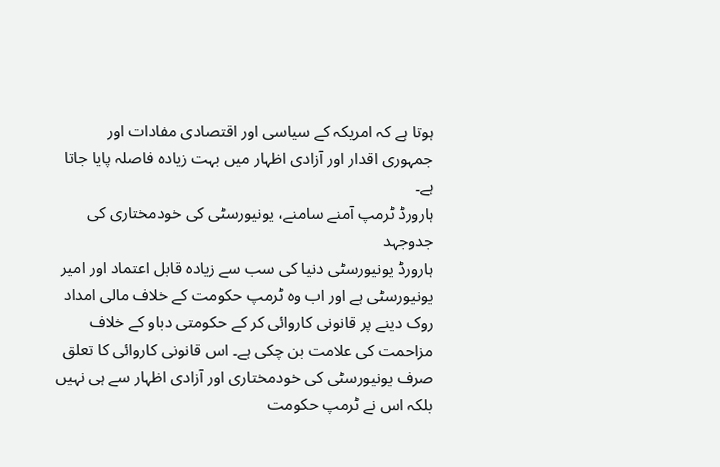ہوتا ہے کہ امریکہ کے سیاسی اور اقتصادی مفادات اور جمہوری اقدار اور آزادی اظہار میں بہت زیادہ فاصلہ پایا جاتا ہے۔
ہارورڈ ٹرمپ آمنے سامنے، یونیورسٹی کی خودمختاری کی جدوجہد
ہارورڈ یونیورسٹی دنیا کی سب سے زیادہ قابل اعتماد اور امیر یونیورسٹی ہے اور اب وہ ٹرمپ حکومت کے خلاف مالی امداد روک دینے پر قانونی کاروائی کر کے حکومتی دباو کے خلاف مزاحمت کی علامت بن چکی ہے۔ اس قانونی کاروائی کا تعلق صرف یونیورسٹی کی خودمختاری اور آزادی اظہار سے ہی نہیں بلکہ اس نے ٹرمپ حکومت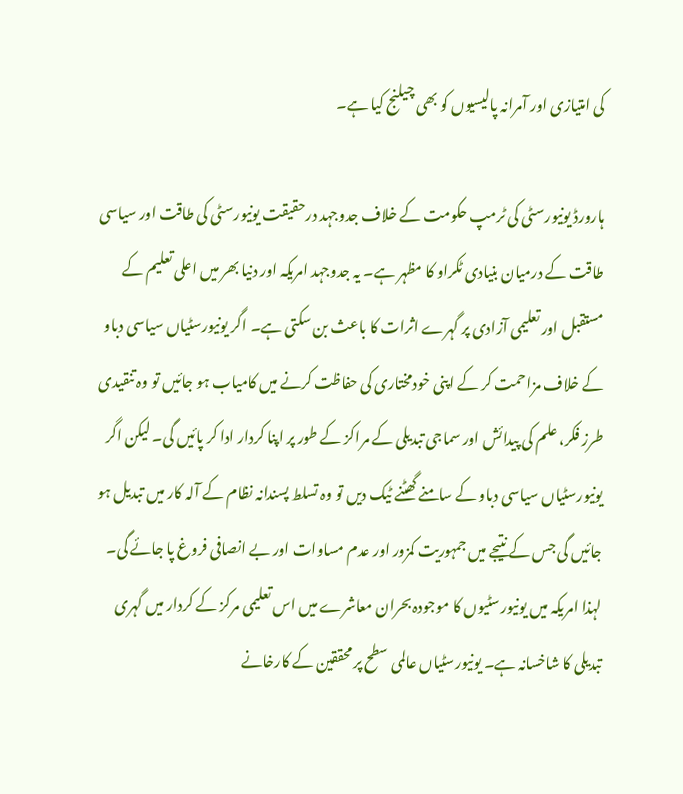کی امتیازی اور آمرانہ پالیسیوں کو بھی چیلنج کیا ہے۔

ہارورڈ یونیورسٹی کی ٹرمپ حکومت کے خلاف جدوجہد درحقیقت یونیورسٹی کی طاقت اور سیاسی طاقت کے درمیان بنیادی ٹکراو کا مظہر ہے۔ یہ جدوجہد امریکہ اور دنیا بھر میں اعلی تعلیم کے مستقبل اور تعلیمی آزادی پر گہرے اثرات کا باعث بن سکتی ہے۔ اگر یونیورسٹیاں سیاسی دباو کے خلاف مزاحمت کر کے اپنی خودمختاری کی حفاظت کرنے میں کامیاب ہو جائیں تو وہ تنقیدی طرز فکر، علم کی پیدائش اور سماجی تبدیلی کے مراکز کے طور پر اپنا کردار ادا کر پائیں گی۔ لیکن اگر یونیورسٹیاں سیاسی دباو کے سامنے گھٹنے ٹیک دیں تو وہ تسلط پسندانہ نظام کے آلہ کار میں تبدیل ہو جائیں گی جس کے نتیجے میں جمہوریت کمزور اور عدم مساوات اور بے انصافی فروغ پا جائے گی۔ لہذا امریکہ میں یونیورسٹیوں کا موجودہ بحران معاشرے میں اس تعلیمی مرکز کے کردار میں گہری تبدیلی کا شاخسانہ ہے۔ یونیورسٹیاں عالمی سطح پر محققین کے کارخانے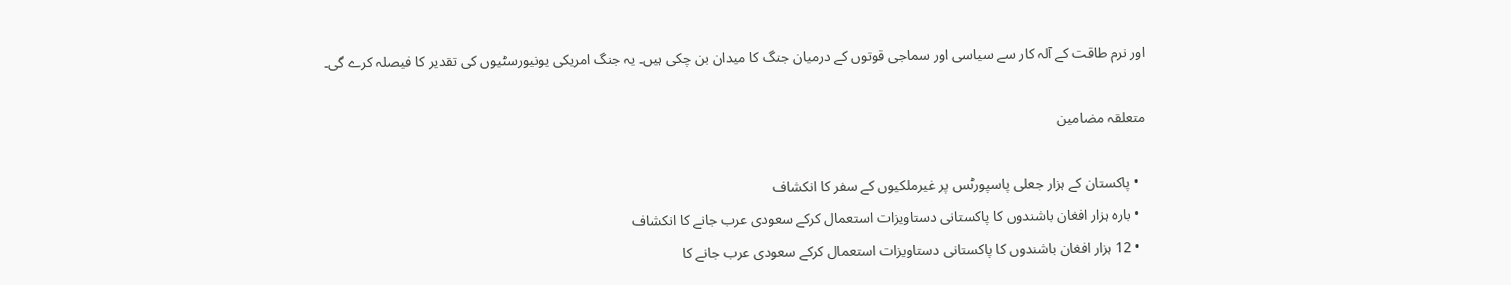اور نرم طاقت کے آلہ کار سے سیاسی اور سماجی قوتوں کے درمیان جنگ کا میدان بن چکی ہیں۔ یہ جنگ امریکی یونیورسٹیوں کی تقدیر کا فیصلہ کرے گی۔

متعلقہ مضامین

  • پاکستان کے ہزار جعلی پاسپورٹس پر غیرملکیوں کے سفر کا انکشاف
  • بارہ ہزار افغان باشندوں کا پاکستانی دستاویزات استعمال کرکے سعودی عرب جانے کا انکشاف
  • 12 ہزار افغان باشندوں کا پاکستانی دستاویزات استعمال کرکے سعودی عرب جانے کا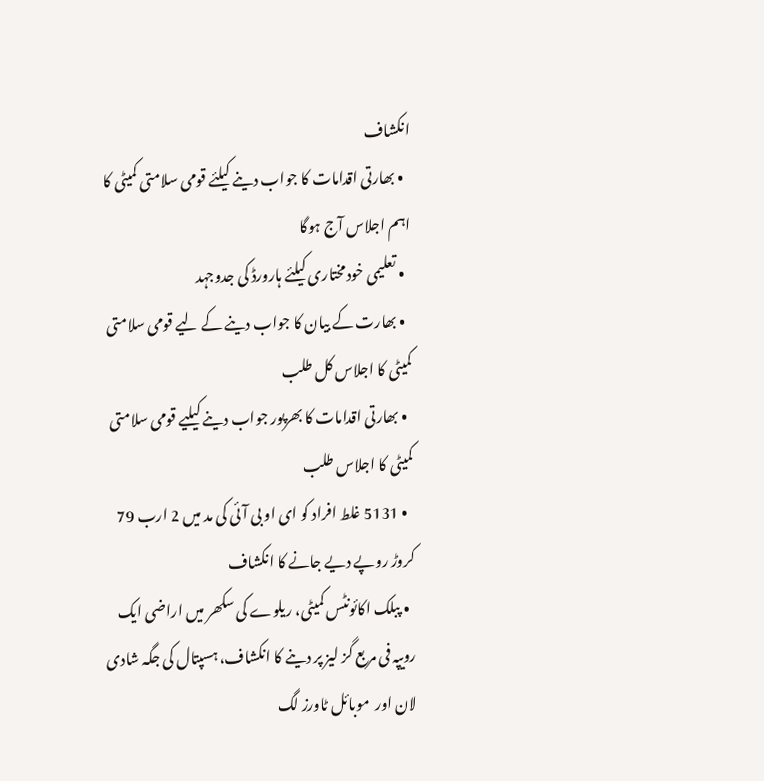انکشاف
  • بھارتی اقدامات کا جواب دینے کیلئے قومی سلامتی کمیٹی کا اہم اجلاس آج ہوگا
  • تعلیمی خودمختاری کیلئے ہارورڈ کی جدوجہد
  • بھارت کے بیان کا جواب دینے کے لیے قومی سلامتی کمیٹی کا اجلاس کل طلب
  • بھارتی اقدامات کا بھرپور جواب دینے کیلیے قومی سلامتی کمیٹی کا اجلاس طلب
  • 5131 غلط افراد کو ای او بی آئی کی مد میں 2 ارب 79 کروڑ روپے دیے جانے کا انکشاف
  • پبلک اکائونٹس کمیٹی، ریلوے کی سکھر میں اراضی ایک رویپہ فی مربع گز لیز پر دینے کا انکشاف، ہسپتال کی جگہ شادی لان اور  موبائل ٹاورز لگ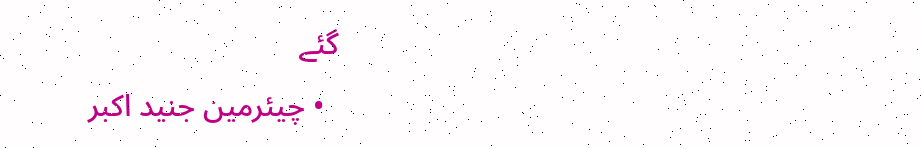گئے
  • چیئرمین جنید اکبر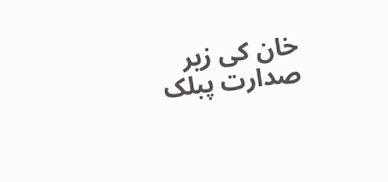خان کی زیر صدارت پبلک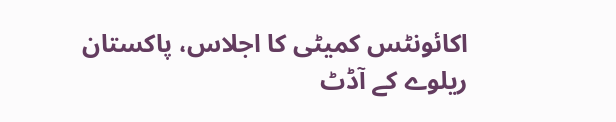اکائونٹس کمیٹی کا اجلاس، پاکستان ریلوے کے آڈٹ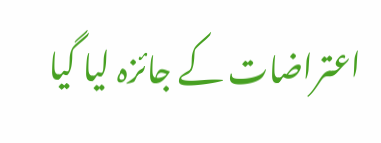اعتراضات کے جائزہ لیا گیا